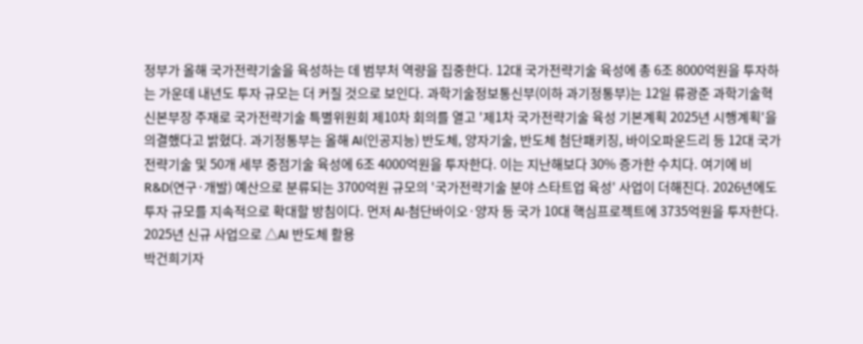정부가 올해 국가전략기술을 육성하는 데 범부처 역량을 집중한다. 12대 국가전략기술 육성에 총 6조 8000억원을 투자하는 가운데 내년도 투자 규모는 더 커질 것으로 보인다. 과학기술정보통신부(이하 과기정통부)는 12일 류광준 과학기술혁신본부장 주재로 국가전략기술 특별위원회 제10차 회의를 열고 '제1차 국가전략기술 육성 기본계획 2025년 시행계획'을 의결했다고 밝혔다. 과기정통부는 올해 AI(인공지능) 반도체, 양자기술, 반도체 첨단패키징, 바이오파운드리 등 12대 국가전략기술 및 50개 세부 중점기술 육성에 6조 4000억원을 투자한다. 이는 지난해보다 30% 증가한 수치다. 여기에 비 R&D(연구·개발) 예산으로 분류되는 3700억원 규모의 '국가전략기술 분야 스타트업 육성' 사업이 더해진다. 2026년에도 투자 규모를 지속적으로 확대할 방침이다. 먼저 AI·첨단바이오·양자 등 국가 10대 핵심프로젝트에 3735억원을 투자한다. 2025년 신규 사업으로 △AI 반도체 활용
박건희기자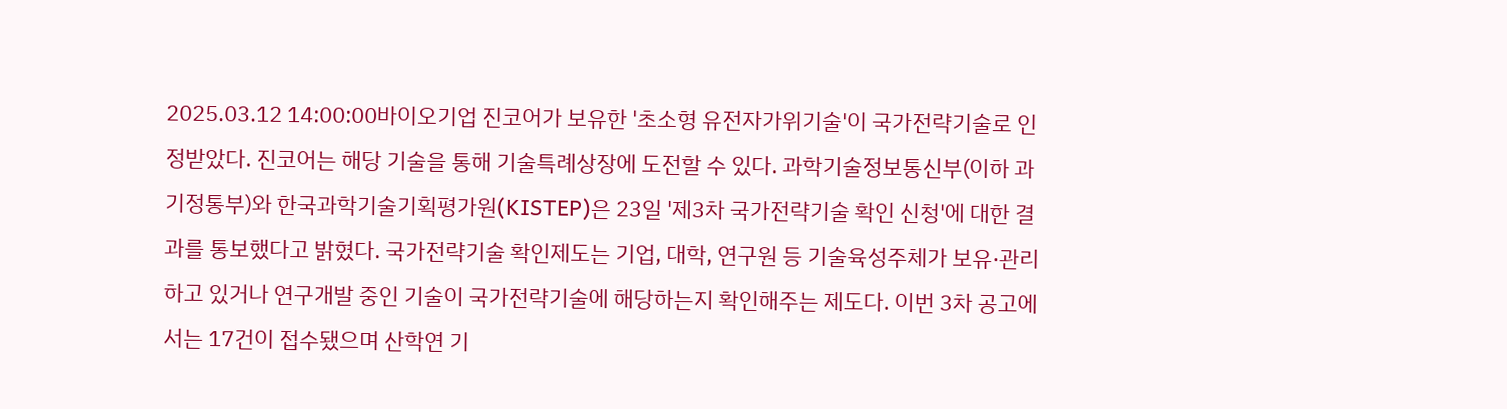2025.03.12 14:00:00바이오기업 진코어가 보유한 '초소형 유전자가위기술'이 국가전략기술로 인정받았다. 진코어는 해당 기술을 통해 기술특례상장에 도전할 수 있다. 과학기술정보통신부(이하 과기정통부)와 한국과학기술기획평가원(KISTEP)은 23일 '제3차 국가전략기술 확인 신청'에 대한 결과를 통보했다고 밝혔다. 국가전략기술 확인제도는 기업, 대학, 연구원 등 기술육성주체가 보유·관리하고 있거나 연구개발 중인 기술이 국가전략기술에 해당하는지 확인해주는 제도다. 이번 3차 공고에서는 17건이 접수됐으며 산학연 기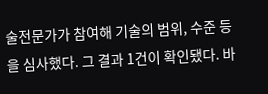술전문가가 참여해 기술의 범위, 수준 등을 심사했다. 그 결과 1건이 확인됐다. 바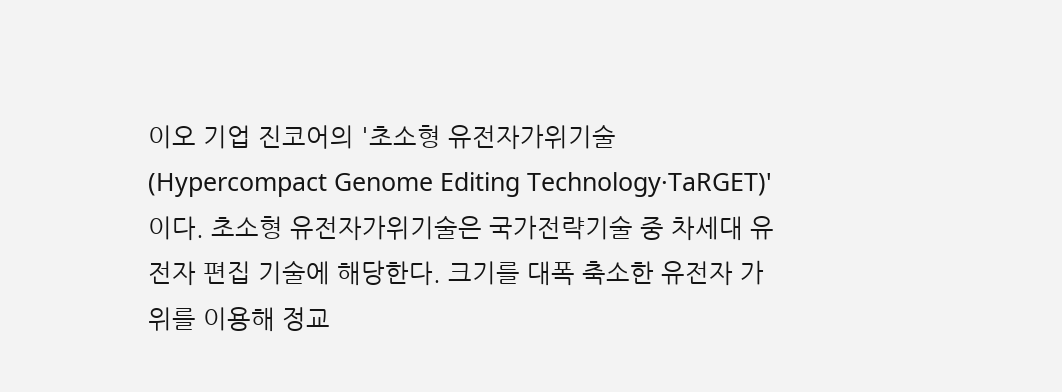이오 기업 진코어의 '초소형 유전자가위기술(Hypercompact Genome Editing Technology·TaRGET)'이다. 초소형 유전자가위기술은 국가전략기술 중 차세대 유전자 편집 기술에 해당한다. 크기를 대폭 축소한 유전자 가위를 이용해 정교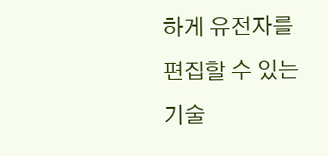하게 유전자를 편집할 수 있는 기술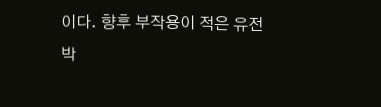이다. 향후 부작용이 적은 유전
박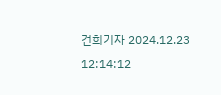건희기자 2024.12.23 12:14:12